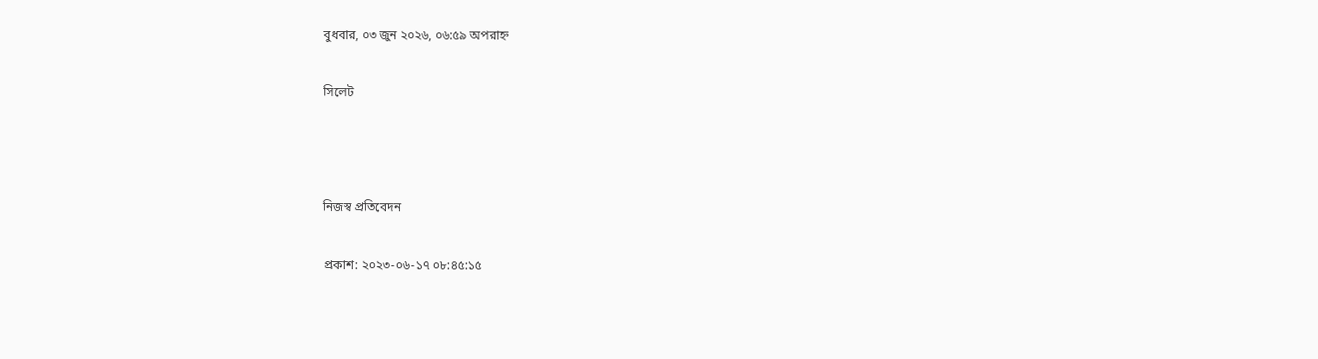বুধবার, ০৩ জুন ২০২৬, ০৬:৫৯ অপরাহ্ন

সিলেট



নিজস্ব প্রতিবেদন

প্রকাশ: ২০২৩-০৬-১৭ ০৮:৪৫:১৫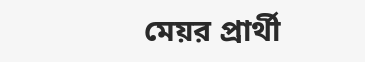মেয়র প্রার্থী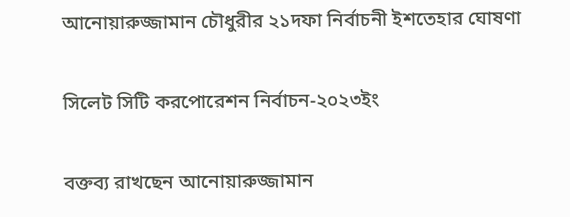আনোয়ারুজ্জামান চৌধুরীর ২১দফা নির্বাচনী ইশতেহার ঘোষণা

সিলেট সিটি করপোরেশন নির্বাচন-২০২৩ইং

বক্তব্য রাখছেন আনোয়ারুজ্জামান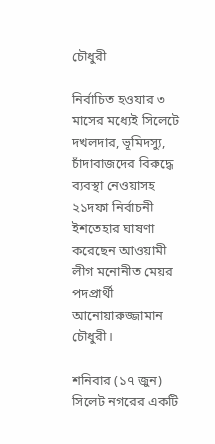চৌধুরী

নির্বাচিত হওযার ৩ মাসের মধ্যেই সিলেটে দখলদার, ভূমিদস্যু, চাঁদাবাজদের বিরুদ্ধে ব্যবস্থা নেওয়াসহ ২১দফা নির্বাচনী ইশতেহার ঘাষণা করেছেন আওয়ামী লীগ মনোনীত মেয়র পদপ্রার্থী আনোয়ারুজ্জামান চৌধুরী।

শনিবার (১৭ জুন) সিলেট নগরের একটি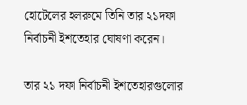হোটেলের হলরুমে তিনি তার ২১দফা নির্বাচনী ইশতেহার ঘোষণা করেন।

তার ২১ দফা নির্বাচনী ইশতেহারগুলোর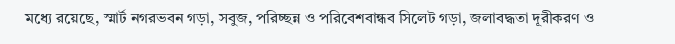মধ্যে রয়েছে, স্মার্ট নগরভবন গড়া, সবুজ, পরিচ্ছন্ন ও পরিবেশবান্ধব সিলেট গড়া, জলাবদ্ধতা দূরীকরণ ও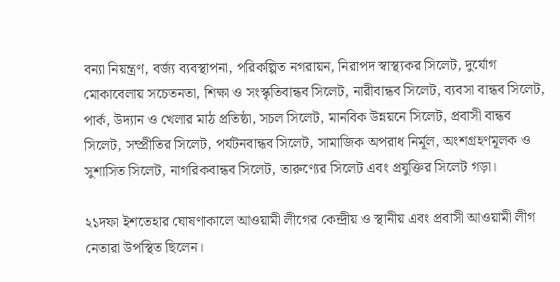বন্যা নিয়ন্ত্রণ, বর্জ্য ব্যবস্থাপনা, পরিকল্পিত নগরায়ন, নিরাপদ স্বাস্থ্যকর সিলেট, দুর্যোগ মোকাবেলায় সচেতনতা, শিক্ষা ও সংস্কৃতিবান্ধব সিলেট, নারীবান্ধব সিলেট, ব্যবসা বান্ধব সিলেট, পার্ক, উদ্যান ও খেলার মাঠ প্রতিষ্ঠা, সচল সিলেট, মানবিক উন্নয়নে সিলেট, প্রবাসী বান্ধব সিলেট, সম্প্রীতির সিলেট, পর্যটনবান্ধব সিলেট, সামাজিক অপরাধ নির্মূল, অংশগ্রহণমূলক ও সুশাসিত সিলেট, নাগরিকবান্ধব সিলেট, তারুণ্যের সিলেট এবং প্রযুক্তির সিলেট গড়া।

২১দফা ইশতেহার ঘোষণাকালে আওয়ামী লীগের কেন্দ্রীয় ও স্থানীয় এবং প্রবাসী আওয়ামী লীগ নেতারা উপস্থিত ছিলেন।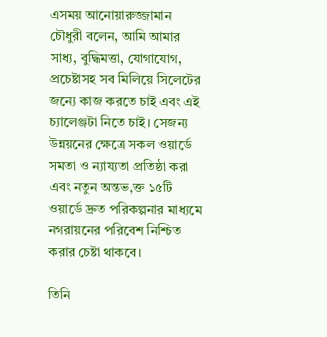এসময় আনোয়ারুজ্জামান চৌধুরী বলেন, আমি আমার সাধ্য, বুদ্ধিমত্তা, যোগাযোগ, প্রচেষ্টাসহ সব মিলিয়ে সিলেটের জন্যে কাজ করতে চাই এবং এই চ্যালেঞ্জটা নিতে চাই। সেজন্য উন্নয়নের ক্ষেত্রে সকল ওয়ার্ডে সমতা ও ন্যায্যতা প্রতিষ্ঠা করা এবং নতুন অন্তভ‚ক্ত ১৫টি ওয়ার্ডে দ্রুত পরিকল্পনার মাধ্যমে নগরায়নের পরিবেশ নিশ্চিত করার চেষ্টা থাকবে।

তিনি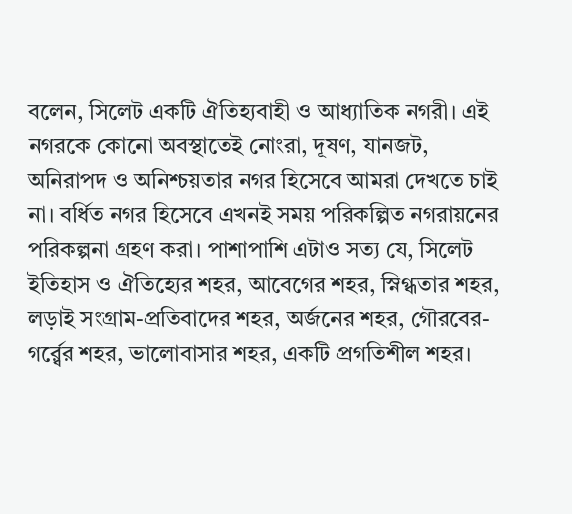বলেন, সিলেট একটি ঐতিহ্যবাহী ও আধ্যাতিক নগরী। এই নগরকে কোনো অবস্থাতেই নোংরা, দূষণ, যানজট, অনিরাপদ ও অনিশ্চয়তার নগর হিসেবে আমরা দেখতে চাই না। বর্ধিত নগর হিসেবে এখনই সময় পরিকল্পিত নগরায়নের পরিকল্পনা গ্রহণ করা। পাশাপাশি এটাও সত্য যে, সিলেট ইতিহাস ও ঐতিহ্যের শহর, আবেগের শহর, স্নিগ্ধতার শহর, লড়াই সংগ্রাম-প্রতিবাদের শহর, অর্জনের শহর, গৌরবের-গর্র্বের শহর, ভালোবাসার শহর, একটি প্রগতিশীল শহর।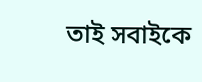তাই সবাইকে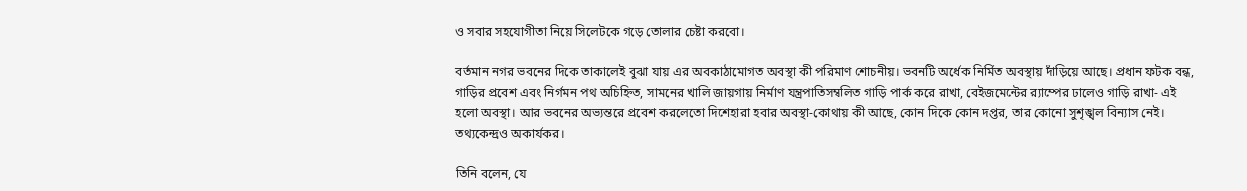ও সবার সহযোগীতা নিয়ে সিলেটকে গড়ে তোলার চেষ্টা করবো।

বর্তমান নগর ভবনের দিকে তাকালেই বুঝা যায় এর অবকাঠামোগত অবস্থা কী পরিমাণ শোচনীয়। ভবনটি অর্ধেক নির্মিত অবস্থায় দাঁড়িয়ে আছে। প্রধান ফটক বন্ধ, গাড়ির প্রবেশ এবং নির্গমন পথ অচিহ্নিত, সামনের খালি জায়গায় নির্মাণ যন্ত্রপাতিসম্বলিত গাড়ি পার্ক করে রাখা, বেইজমেন্টের র‌্যাম্পের ঢালেও গাড়ি রাখা- এই হলো অবস্থা। আর ভবনের অভ্যন্তরে প্রবেশ করলেতো দিশেহারা হবার অবস্থা-কোথায় কী আছে, কোন দিকে কোন দপ্তর, তার কোনো সুশৃঙ্খল বিন্যাস নেই। তথ্যকেন্দ্রও অকার্যকর।

তিনি বলেন, যে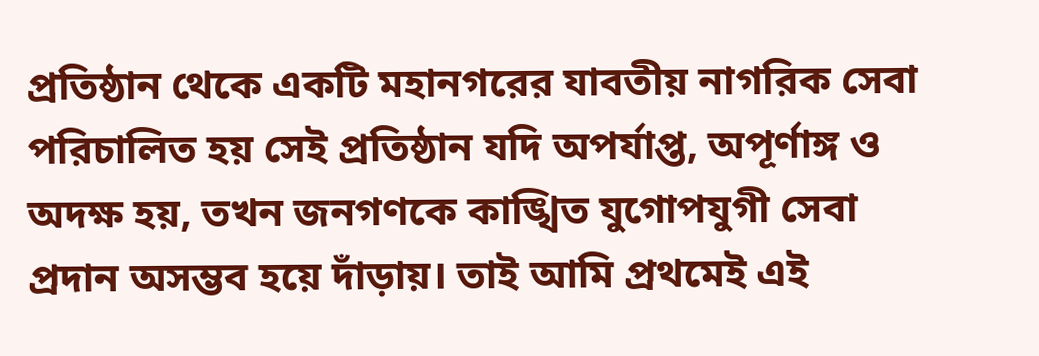প্রতিষ্ঠান থেকে একটি মহানগরের যাবতীয় নাগরিক সেবা পরিচালিত হয় সেই প্রতিষ্ঠান যদি অপর্যাপ্ত, অপূর্ণাঙ্গ ও অদক্ষ হয়, তখন জনগণকে কাঙ্খিত যুগোপযুগী সেবা প্রদান অসম্ভব হয়ে দাঁড়ায়। তাই আমি প্রথমেই এই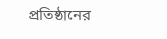প্রতিষ্ঠানের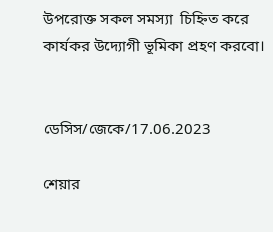উপরোক্ত সকল সমস্যা  চিহ্নিত করে কার্যকর উদ্যোগী ভূমিকা প্রহণ করবো।


ডেসিস/জেকে/17.06.2023

শেয়ার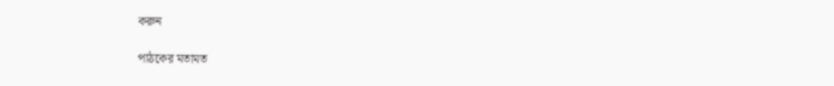করুন

পাঠকের মতামত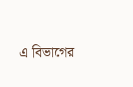এ বিভাগের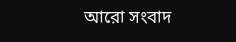আরো সংবাদ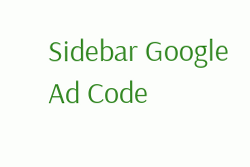Sidebar Google Ad Code